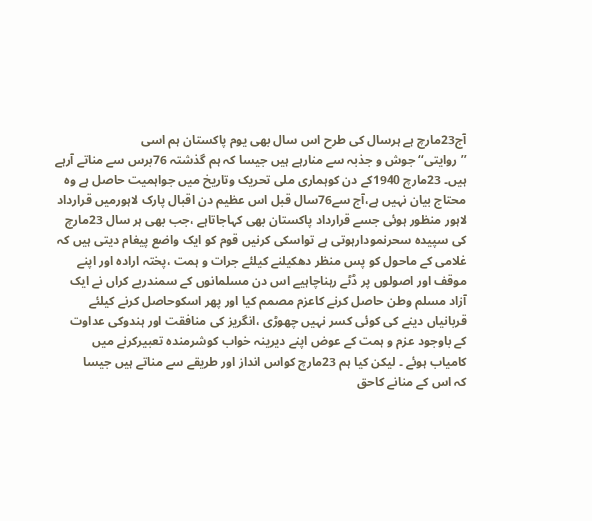آج23مارچ ہے ہرسال کی طرح اس سال بھی یوم پاکستان ہم اسی
’’روایتی‘‘ جوش و جذبہ سے منارہے ہیں جیسا کہ ہم گذشتہ 76برس سے مناتے آرہے
ہیں۔ 23مارچ 1940کے دن کوہماری ملی تحریک وتاریخ میں جواہمیت حاصل ہے وہ
محتاج بیان نہیں ہے،آج سے76سال قبل اس عظیم دن اقبال پارک لاہورمیں قرارداد
لاہور منظور ہوئی جسے قرارداد پاکستان بھی کہاجاتاہے ،جب بھی ہر سال 23مارچ
کی سپیدہ سحرنمودارہوتی ہے تواسکی کرنیں قوم کو ایک واضع پیغام دیتی ہیں کہ
غلامی کے ماحول کو پس منظر دھکیلنے کیلئے جرات و ہمت ،پختہ ارادہ اور اپنے
موقف اور اصولوں پر ڈٹے رہناچاہیے اس دن مسلمانوں کے سمندربے کراں نے ایک
آزاد مسلم وطن حاصل کرنے کاعزم مصمم کیا اور پھر اسکوحاصل کرنے کیلئے
قربانیاں دینے کی کوئی کسر نہیں چھوڑی ،انگریز کی منافقت اور ہندوکی عداوت
کے باوجود عزم و ہمت کے عوض اپنے دیرینہ خواب کوشرمندہ تعبیرکرنے میں
کامیاب ہوئے ۔ لیکن کیا ہم 23مارچ کواس انداز اور طریقے سے مناتے ہیں جیسا
کہ اس کے منانے کاحق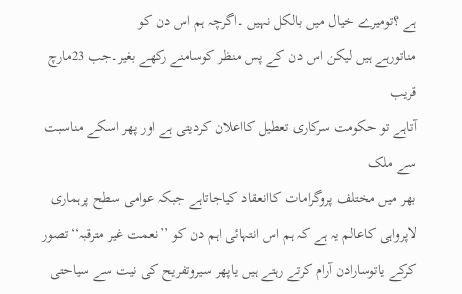ہے ؟تومیرے خیال میں بالکل نہیں ۔اگرچہ ہم اس دن کو
مناتورہے ہیں لیکن اس دن کے پس منظر کوسامنے رکھے بغیر۔جب 23مارچ قریب
آتاہے تو حکومت سرکاری تعطیل کااعلان کردیتی ہے اور پھر اسکے مناسبت سے ملک
بھر میں مختلف پروگرامات کاانعقاد کیاجاتاہے جبکہ عوامی سطح پرہماری
لاپرواہی کاعالم یہ ہے کہ ہم اس انتہائی اہم دن کو ’’نعمت غیر مترقبہ‘‘تصور
کرکے یاتوسارادن آرام کرتے رہتے ہیں یاپھر سیروتفریح کی نیت سے سیاحتی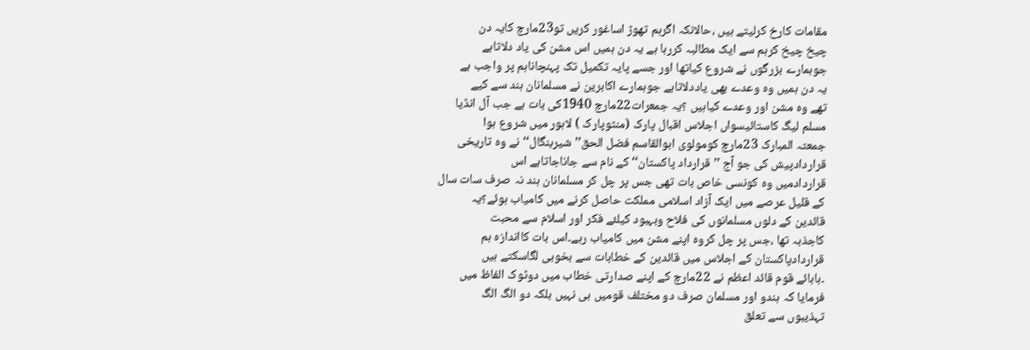مقامات کارخ کرلیتے ہیں ،حالانکہ اگرہم تھوڑ اساغور کریں تو23مارچ کایہ دن
چیخ چیخ کرہم سے ایک مطالبہ کررہا ہے یہ دن ہمیں اس مشن کی یاد دلاتاہے
جوہمارے بزرگوں نے شروع کیاتھا اور جسے پایہ تکمیل تک پہنچاناہم پر واجب ہے
یہ دن ہمیں وہ وعدے بھی یاددلاتاہے جوہمارے اکابرین نے مسلمانان ہند سے کیے
تھے وہ مشن اور وعدے کیاہیں ؟یہ جمعرات22مارچ 1940کی بات ہے جب آل انڈیا
مسلم لیگ کاستائیسواں اجلاس اقبال پارک (منٹوپارک ) لاہور میں شروع ہوا
جمعتہ المبارک 23مارچ کومولوی ابوالقاسم فضل الحق’’شیربنگال‘‘نے وہ تاریخی
قراردادپیش کی جو آج ’’قرارداد پاکستان‘‘کے نام سے جاناجاتاہے اس
قراردادمیں وہ کونسی خاص بات تھی جس پر چل کر مسلمانان ہند نہ صرف سات سال
کے قلیل عرصے میں ایک آزاد اسلامی مملکت حاصل کرنے میں کامیاب ہوئے؟یہ
قائدین کے دلوں مسلمانوں کی فلاح وبہبود کیلئے فکر اور اسلام سے محبت
کاجذبہ تھا ،جس پر چل کروہ اپنے مشن میں کامیاب رہے۔اس بات کااندازہ ہم
قراردادپاکستان کے اجلاس میں قائدین کے خطابات سے بخوبی لگاسکتے ہیں
۔بابائے قوم قائد اعظم نے 22مارچ کے اپنے صدارتی خطاب میں دوٹوک الفاظ میں
فرمایا کہ ہندو اور مسلمان صرف دو مختلف قومیں ہی نہیں بلکہ دو الگ الگ
تہذیبوں سے تعلق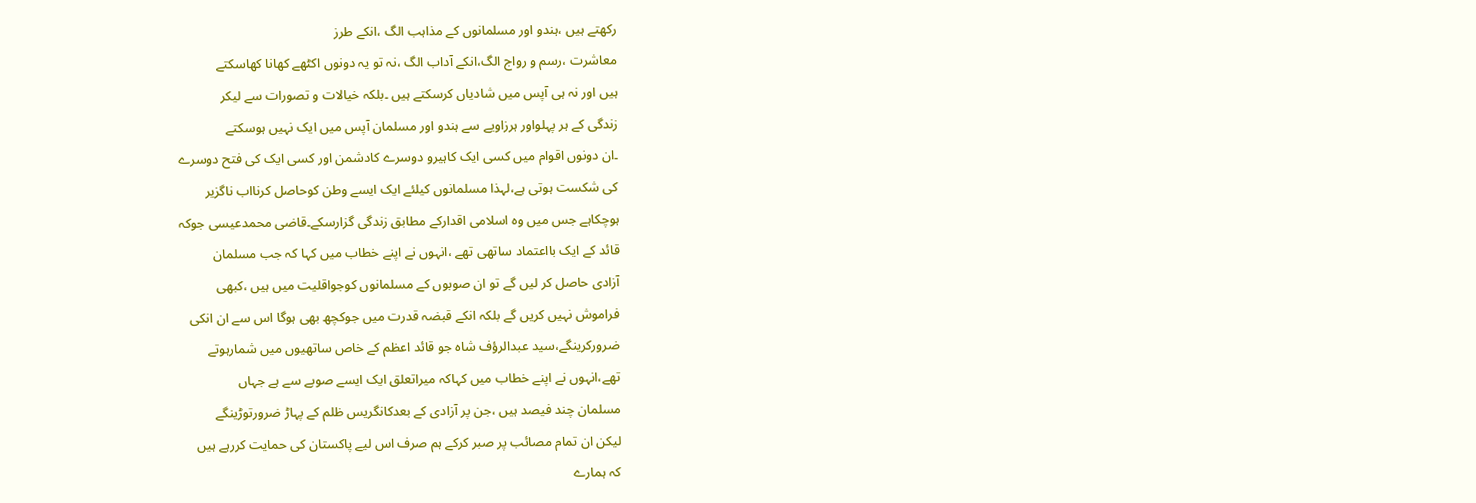رکھتے ہیں ،ہندو اور مسلمانوں کے مذاہب الگ ،انکے طرز
معاشرت ،رسم و رواج الگ،انکے آداب الگ ،نہ تو یہ دونوں اکٹھے کھانا کھاسکتے
ہیں اور نہ ہی آپس میں شادیاں کرسکتے ہیں ۔بلکہ خیالات و تصورات سے لیکر
زندگی کے ہر پہلواور ہرزاویے سے ہندو اور مسلمان آپس میں ایک نہیں ہوسکتے
۔ان دونوں اقوام میں کسی ایک کاہیرو دوسرے کادشمن اور کسی ایک کی فتح دوسرے
کی شکست ہوتی ہے،لہذا مسلمانوں کیلئے ایک ایسے وطن کوحاصل کرنااب ناگزیر
ہوچکاہے جس میں وہ اسلامی اقدارکے مطابق زندگی گزارسکے۔قاضی محمدعیسی جوکہ
قائد کے ایک بااعتماد ساتھی تھے ،انہوں نے اپنے خطاب میں کہا کہ جب مسلمان
آزادی حاصل کر لیں گے تو ان صوبوں کے مسلمانوں کوجواقلیت میں ہیں ،کبھی
فراموش نہیں کریں گے بلکہ انکے قبضہ قدرت میں جوکچھ بھی ہوگا اس سے ان انکی
ضرورکرینگے،سید عبدالرؤف شاہ جو قائد اعظم کے خاص ساتھیوں میں شمارہوتے
تھے،انہوں نے اپنے خطاب میں کہاکہ میراتعلق ایک ایسے صوبے سے ہے جہاں
مسلمان چند فیصد ہیں ،جن پر آزادی کے بعدکانگریس ظلم کے پہاڑ ضرورتوڑینگے
لیکن ان تمام مصائب پر صبر کرکے ہم صرف اس لیے پاکستان کی حمایت کررہے ہیں
کہ ہمارے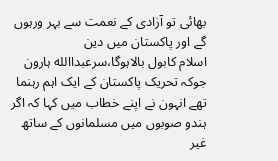بھائی تو آزادی کے نعمت سے بہر ورہوں گے اور پاکستان میں دین
اسلام کابول بالاہوگا،سرعبداالله ہارون جوکہ تحریک پاکستان کے ایک اہم رہنما
تھے انہون نے اپنے خطاب میں کہا کہ اگر ہندو صوبوں میں مسلمانوں کے ساتھ
غیر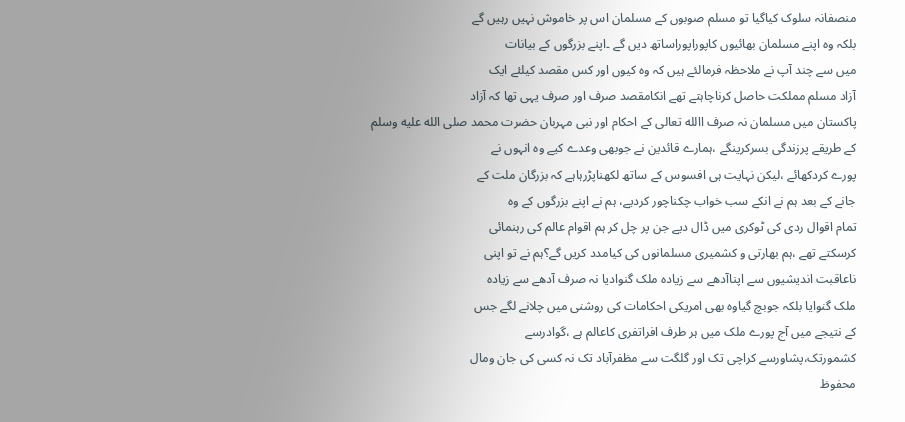منصفانہ سلوک کیاگیا تو مسلم صوبوں کے مسلمان اس پر خاموش نہیں رہیں گے
بلکہ وہ اپنے مسلمان بھائیوں کاپوراپوراساتھ دیں گے ۔اپنے بزرگوں کے بیانات
میں سے چند آپ نے ملاحظہ فرمالئے ہیں کہ وہ کیوں اور کس مقصد کیلئے ایک
آزاد مسلم مملکت حاصل کرناچاہتے تھے انکامقصد صرف اور صرف یہی تھا کہ آزاد
پاکستان میں مسلمان نہ صرف االله تعالی کے احکام اور نبی مہربان حضرت محمد صلى الله عليه وسلم
کے طریقے پرزندگی بسرکرینگے ،ہمارے قائدین نے جوبھی وعدے کیے وہ انہوں نے
پورے کردکھائے ،لیکن نہایت ہی افسوس کے ساتھ لکھناپڑرہاہے کہ بزرگان ملت کے
جانے کے بعد ہم نے انکے سب خواب چکناچور کردیے، ہم نے اپنے بزرگوں کے وہ
تمام اقوال ردی کی ٹوکری میں ڈال دیے جن پر چل کر ہم اقوام عالم کی رہنمائی
کرسکتے تھے ،ہم بھارتی و کشمیری مسلمانوں کی کیامدد کریں گے؟ہم نے تو اپنی
ناعاقبت اندیشیوں سے اپناآدھے سے زیادہ ملک گنوادیا نہ صرف آدھے سے زیادہ
ملک گنوایا بلکہ جوبچ گیاوہ بھی امریکی احکامات کی روشنی میں چلانے لگے جس
کے نتیجے میں آج پورے ملک میں ہر طرف افراتفری کاعالم ہے ،گوادرسے
کشمورتک،پشاورسے کراچی تک اور گلگت سے مظفرآباد تک نہ کسی کی جان ومال
محفوظ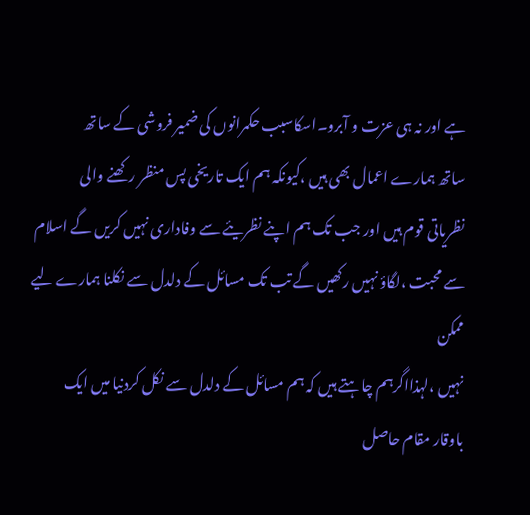ہے اور نہ ہی عزت و آبرو۔اسکاسبب حکمرانوں کی ضمیر فروشی کے ساتھ
ساتھ ہمارے اعمال بھی ہیں ،کیونکہ ہم ایک تاریخی پس منظر رکھنے والی
نظریاتی قوم ہیں اور جب تک ہم اپنے نظریئے سے وفاداری نہیں کریں گے اسلام
سے محبت ،لگاؤ نہیں رکھیں گے تب تک مسائل کے دلدل سے نکلنا ہمارے لیے ممکن
نہیں ،لہذااگرہم چاہتے ہیں کہ ہم مسائل کے دلدل سے نکل کردنیا میں ایک
باوقار مقام حاصل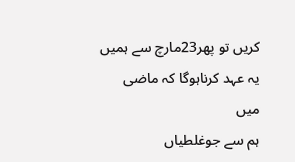کریں تو پھر23مارچ سے ہمیں یہ عہد کرناہوگا کہ ماضی میں
ہم سے جوغلطیاں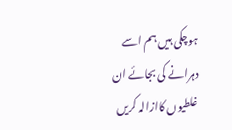ہوچکی ہیں ہم اسے دہرانے کی بجائے ان غلطیوں کاازالہ کریں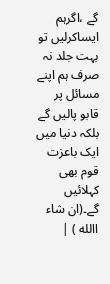گے ،اگرہم ایساکرلیں تو بہت جلد نہ صرف ہم اپنے مسائل پر قابو پالیں گے
بلکہ دنیا میں ایک باعزت قوم بھی کہلائیں گے۔(ان شاء االله ) |